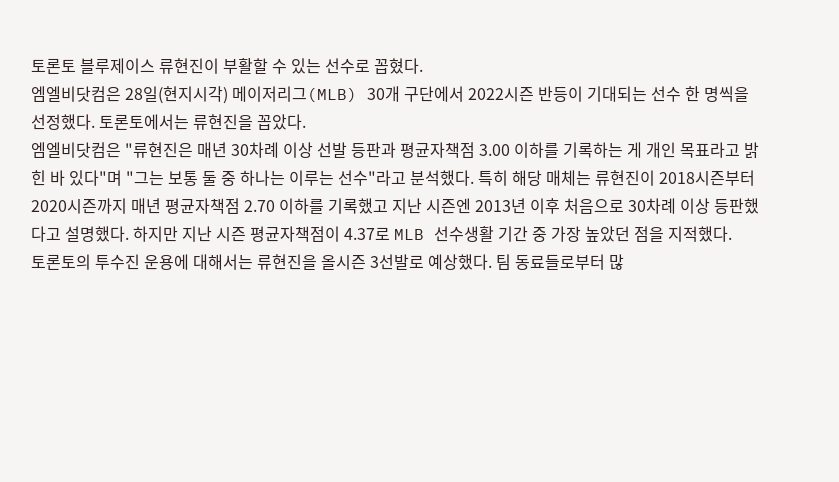토론토 블루제이스 류현진이 부활할 수 있는 선수로 꼽혔다.
엠엘비닷컴은 28일(현지시각) 메이저리그(MLB) 30개 구단에서 2022시즌 반등이 기대되는 선수 한 명씩을 선정했다. 토론토에서는 류현진을 꼽았다.
엠엘비닷컴은 "류현진은 매년 30차례 이상 선발 등판과 평균자책점 3.00 이하를 기록하는 게 개인 목표라고 밝힌 바 있다"며 "그는 보통 둘 중 하나는 이루는 선수"라고 분석했다. 특히 해당 매체는 류현진이 2018시즌부터 2020시즌까지 매년 평균자책점 2.70 이하를 기록했고 지난 시즌엔 2013년 이후 처음으로 30차례 이상 등판했다고 설명했다. 하지만 지난 시즌 평균자책점이 4.37로 MLB 선수생활 기간 중 가장 높았던 점을 지적했다.
토론토의 투수진 운용에 대해서는 류현진을 올시즌 3선발로 예상했다. 팀 동료들로부터 많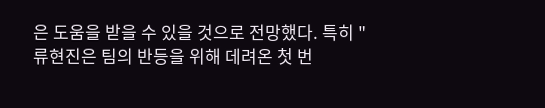은 도움을 받을 수 있을 것으로 전망했다. 특히 "류현진은 팀의 반등을 위해 데려온 첫 번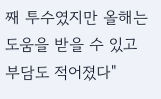째 투수였지만 올해는 도움을 받을 수 있고 부담도 적어졌다"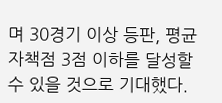며 30경기 이상 등판, 평균자책점 3점 이하를 달성할 수 있을 것으로 기대했다.